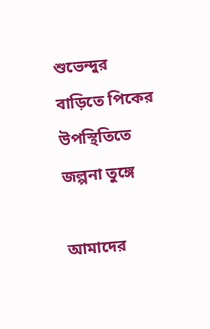শুভেন্দুর বাড়িতে পিকের উপস্থিতিতে জল্পনা তুঙ্গে

আমাদের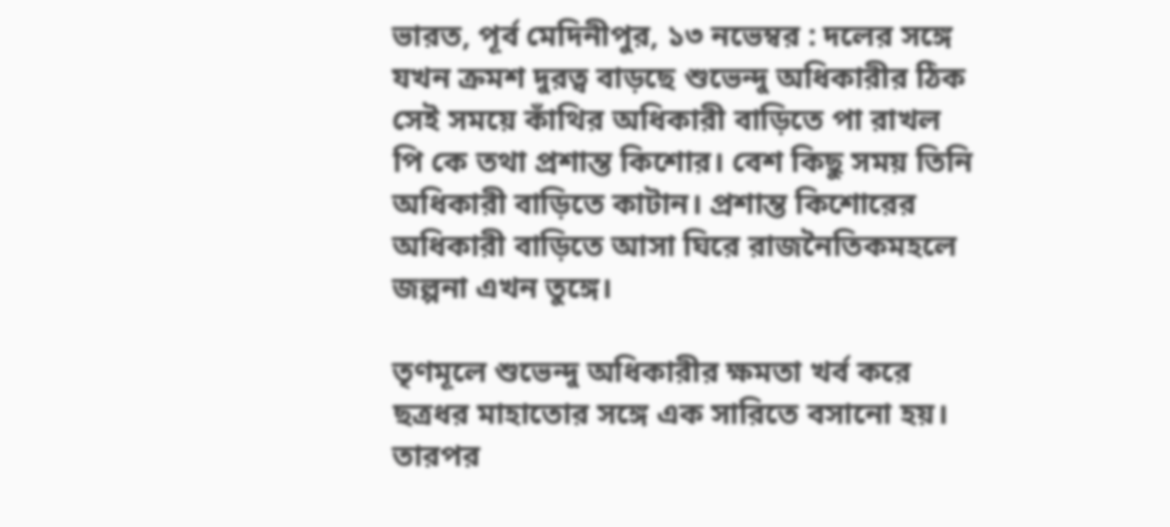ভারত, পূর্ব মেদিনীপুর, ১৩ নভেম্বর : দলের সঙ্গে যখন ক্রমশ দুরত্ব বাড়ছে শুভেন্দু অধিকারীর ঠিক সেই সময়ে কাঁথির অধিকারী বাড়িতে পা রাখল পি কে তথা প্রশান্ত কিশোর। বেশ কিছু সময় তিনি অধিকারী বাড়িতে কাটান। প্রশান্ত কিশোরের অধিকারী বাড়িতে আসা ঘিরে রাজনৈতিকমহলে জল্পনা এখন তুঙ্গে।

তৃণমূলে শুভেন্দু অধিকারীর ক্ষমতা খর্ব করে ছত্রধর মাহাতোর সঙ্গে এক সারিতে বসানো হয়। তারপর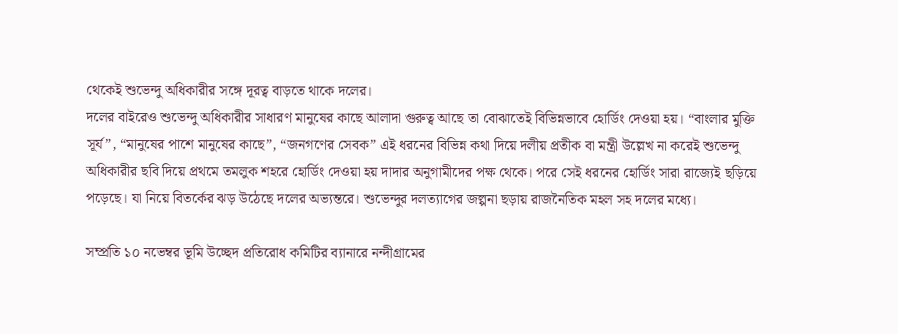থেকেই শুভেন্দু অধিকারীর সঙ্গে দূরত্ব বাড়তে থাকে দলের।
দলের বাইরেও শুভেন্দু অধিকারীর সাধারণ মানুষের কাছে আলাদা গুরুত্ব আছে তা বোঝাতেই বিভিন্নভাবে হোর্ডিং দেওয়া হয়। “বাংলার মুক্তি সূর্য”, “মানুষের পাশে মানুষের কাছে”, “জনগণের সেবক” এই ধরনের বিভিন্ন কথা দিয়ে দলীয় প্রতীক বা মন্ত্রী উল্লেখ না করেই শুভেন্দু অধিকারীর ছবি দিয়ে প্রথমে তমলুক শহরে হোর্ডিং দেওয়া হয় দাদার অনুগামীদের পক্ষ থেকে। পরে সেই ধরনের হোর্ডিং সারা রাজ্যেই ছড়িয়ে পড়েছে। যা নিয়ে বিতর্কের ঝড় উঠেছে দলের অভ্যন্তরে। শুভেন্দুর দলত্যাগের জল্পনা ছড়ায় রাজনৈতিক মহল সহ দলের মধ্যে।

সম্প্রতি ১০ নভেম্বর ভূমি উচ্ছেদ প্রতিরোধ কমিটির ব্যানারে নন্দীগ্রামের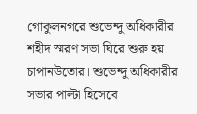গোকুলনগরে শুভেন্দু অধিকারীর শহীদ স্মরণ সভা ঘিরে শুরু হয় চাপানউতোর। শুভেন্দু অধিকারীর সভার পাল্টা হিসেবে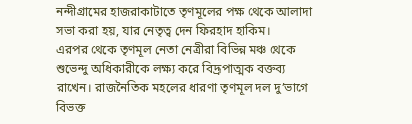নন্দীগ্রামের হাজরাকাটাতে তৃণমূলের পক্ষ থেকে আলাদা সভা করা হয়, যার নেতৃত্ব দেন ফিরহাদ হাকিম।
এরপর থেকে তৃণমূল নেতা নেত্রীরা বিভিন্ন মঞ্চ থেকে শুভেন্দু অধিকারীকে লক্ষ্য করে বিদ্রূপাত্মক বক্তব্য রাখেন। রাজনৈতিক মহলের ধারণা তৃণমূল দল দু’ভাগে বিভক্ত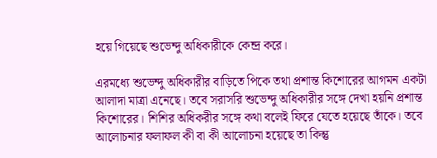হয়ে গিয়েছে শুভেন্দু অধিকারীকে কেন্দ্র করে।

এরমধ্যে শুভেন্দু অধিকারীর বাড়িতে পিকে তথা প্রশান্ত কিশোরের আগমন একটা আলাদা মাত্রা এনেছে। তবে সরাসরি শুভেন্দু অধিকারীর সঙ্গে দেখা হয়নি প্রশান্ত কিশোরের। শিশির অধিকরীর সঙ্গে কথা বলেই ফিরে যেতে হয়েছে তাঁকে। তবে আলোচনার ফলাফল কী বা কী আলোচনা হয়েছে তা কিন্তু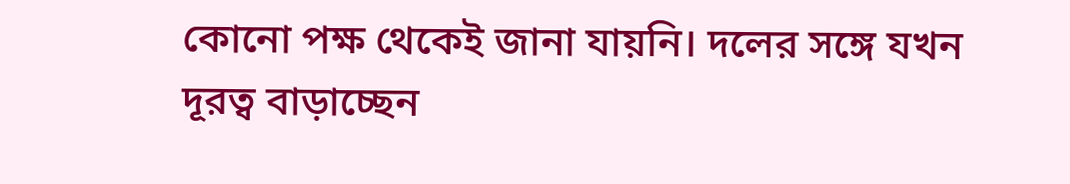কোনো পক্ষ থেকেই জানা যায়নি। দলের সঙ্গে যখন দূরত্ব বাড়াচ্ছেন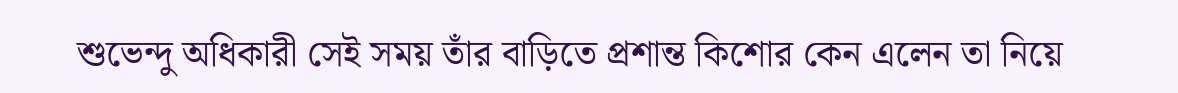শুভেন্দু অধিকারী সেই সময় তাঁর বাড়িতে প্রশান্ত কিশোর কেন এলেন তা নিয়ে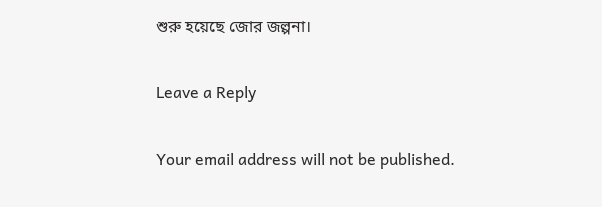শুরু হয়েছে জোর জল্পনা।

Leave a Reply

Your email address will not be published.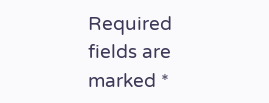Required fields are marked *